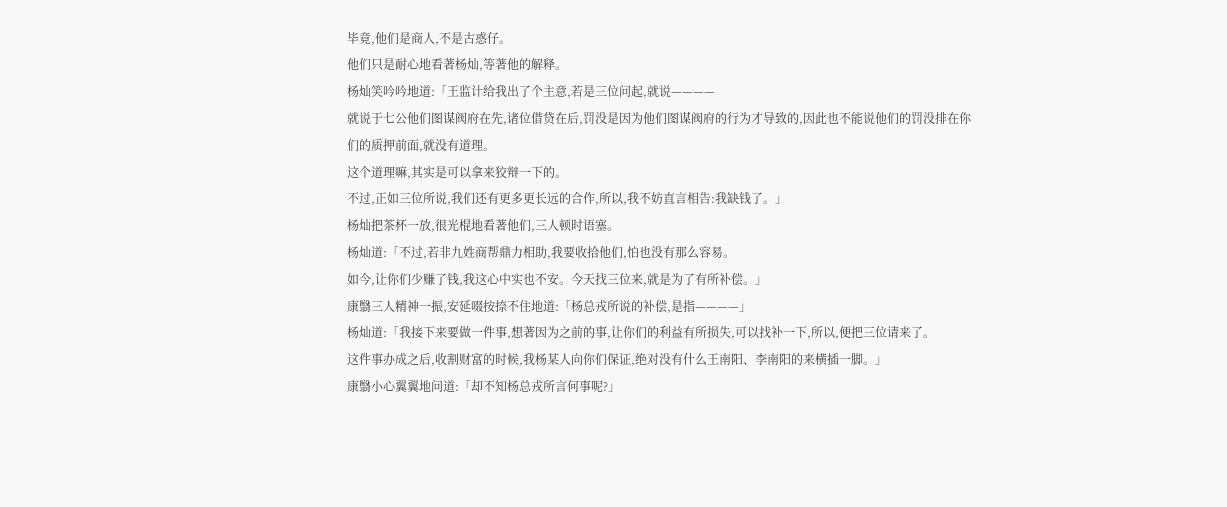毕竟,他们是商人,不是古惑仔。
他们只是耐心地看著杨灿,等著他的解释。
杨灿笑吟吟地道:「王监计给我出了个主意,若是三位问起,就说————
就说于七公他们图谋阀府在先,诸位借贷在后,罚没是因为他们图谋阀府的行为才导致的,因此也不能说他们的罚没排在你们的质押前面,就没有道理。
这个道理嘛,其实是可以拿来狡辩一下的。
不过,正如三位所说,我们还有更多更长远的合作,所以,我不妨直言相告:我缺钱了。」
杨灿把茶杯一放,很光棍地看著他们,三人顿时语塞。
杨灿道:「不过,若非九姓商帮鼎力相助,我要收拾他们,怕也没有那么容易。
如今,让你们少赚了钱,我这心中实也不安。今天找三位来,就是为了有所补偿。」
康翳三人精神一振,安延啜按捺不住地道:「杨总戎所说的补偿,是指————」
杨灿道:「我接下来要做一件事,想著因为之前的事,让你们的利益有所损失,可以找补一下,所以,便把三位请来了。
这件事办成之后,收割财富的时候,我杨某人向你们保证,绝对没有什么王南阳、李南阳的来横插一脚。」
康翳小心翼翼地问道:「却不知杨总戎所言何事呢?」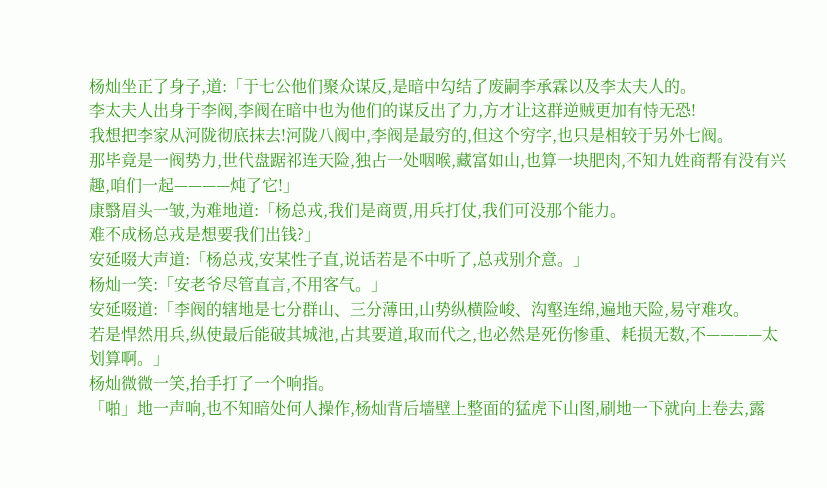杨灿坐正了身子,道:「于七公他们聚众谋反,是暗中勾结了废嗣李承霖以及李太夫人的。
李太夫人出身于李阀,李阀在暗中也为他们的谋反出了力,方才让这群逆贼更加有恃无恐!
我想把李家从河陇彻底抹去!河陇八阀中,李阀是最穷的,但这个穷字,也只是相较于另外七阀。
那毕竟是一阀势力,世代盘踞祁连天险,独占一处咽喉,藏富如山,也算一块肥肉,不知九姓商帮有没有兴趣,咱们一起————炖了它!」
康翳眉头一皱,为难地道:「杨总戎,我们是商贾,用兵打仗,我们可没那个能力。
难不成杨总戎是想要我们出钱?」
安延啜大声道:「杨总戎,安某性子直,说话若是不中听了,总戎别介意。」
杨灿一笑:「安老爷尽管直言,不用客气。」
安延啜道:「李阀的辖地是七分群山、三分薄田,山势纵横险峻、沟壑连绵,遍地天险,易守难攻。
若是悍然用兵,纵使最后能破其城池,占其要道,取而代之,也必然是死伤惨重、耗损无数,不————太划算啊。」
杨灿微微一笑,抬手打了一个响指。
「啪」地一声响,也不知暗处何人操作,杨灿背后墙壁上整面的猛虎下山图,刷地一下就向上卷去,露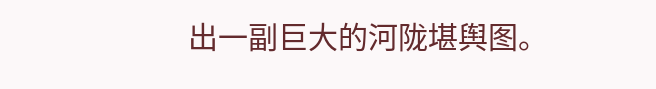出一副巨大的河陇堪舆图。